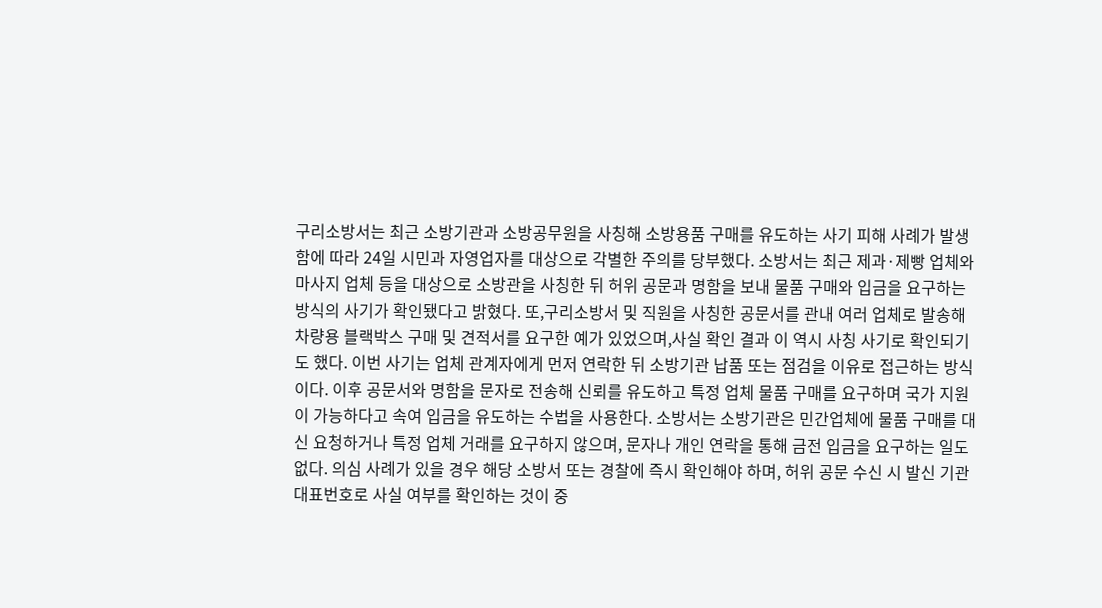구리소방서는 최근 소방기관과 소방공무원을 사칭해 소방용품 구매를 유도하는 사기 피해 사례가 발생함에 따라 24일 시민과 자영업자를 대상으로 각별한 주의를 당부했다. 소방서는 최근 제과·제빵 업체와 마사지 업체 등을 대상으로 소방관을 사칭한 뒤 허위 공문과 명함을 보내 물품 구매와 입금을 요구하는 방식의 사기가 확인됐다고 밝혔다. 또,구리소방서 및 직원을 사칭한 공문서를 관내 여러 업체로 발송해 차량용 블랙박스 구매 및 견적서를 요구한 예가 있었으며,사실 확인 결과 이 역시 사칭 사기로 확인되기도 했다. 이번 사기는 업체 관계자에게 먼저 연락한 뒤 소방기관 납품 또는 점검을 이유로 접근하는 방식이다. 이후 공문서와 명함을 문자로 전송해 신뢰를 유도하고 특정 업체 물품 구매를 요구하며 국가 지원이 가능하다고 속여 입금을 유도하는 수법을 사용한다. 소방서는 소방기관은 민간업체에 물품 구매를 대신 요청하거나 특정 업체 거래를 요구하지 않으며, 문자나 개인 연락을 통해 금전 입금을 요구하는 일도 없다. 의심 사례가 있을 경우 해당 소방서 또는 경찰에 즉시 확인해야 하며, 허위 공문 수신 시 발신 기관 대표번호로 사실 여부를 확인하는 것이 중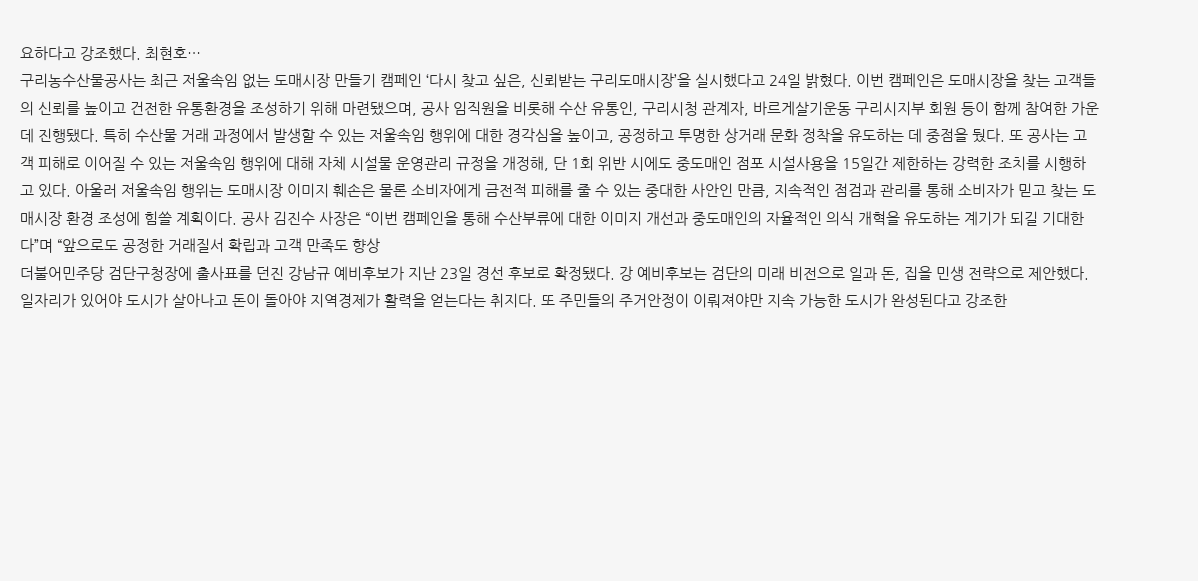요하다고 강조했다. 최현호…
구리농수산물공사는 최근 저울속임 없는 도매시장 만들기 캠페인 ‘다시 찾고 싶은, 신뢰받는 구리도매시장’을 실시했다고 24일 밝혔다. 이번 캠페인은 도매시장을 찾는 고객들의 신뢰를 높이고 건전한 유통환경을 조성하기 위해 마련됐으며, 공사 임직원을 비롯해 수산 유통인, 구리시청 관계자, 바르게살기운동 구리시지부 회원 등이 함께 참여한 가운데 진행됐다. 특히 수산물 거래 과정에서 발생할 수 있는 저울속임 행위에 대한 경각심을 높이고, 공정하고 투명한 상거래 문화 정착을 유도하는 데 중점을 뒀다. 또 공사는 고객 피해로 이어질 수 있는 저울속임 행위에 대해 자체 시설물 운영관리 규정을 개정해, 단 1회 위반 시에도 중도매인 점포 시설사용을 15일간 제한하는 강력한 조치를 시행하고 있다. 아울러 저울속임 행위는 도매시장 이미지 훼손은 물론 소비자에게 금전적 피해를 줄 수 있는 중대한 사안인 만큼, 지속적인 점검과 관리를 통해 소비자가 믿고 찾는 도매시장 환경 조성에 힘쓸 계획이다. 공사 김진수 사장은 “이번 캠페인을 통해 수산부류에 대한 이미지 개선과 중도매인의 자율적인 의식 개혁을 유도하는 계기가 되길 기대한다”며 “앞으로도 공정한 거래질서 확립과 고객 만족도 향상
더불어민주당 검단구청장에 출사표를 던진 강남규 예비후보가 지난 23일 경선 후보로 확정됐다. 강 예비후보는 검단의 미래 비전으로 일과 돈, 집을 민생 전략으로 제안했다. 일자리가 있어야 도시가 살아나고 돈이 돌아야 지역경제가 활력을 얻는다는 취지다. 또 주민들의 주거안정이 이뤄져야만 지속 가능한 도시가 완성된다고 강조한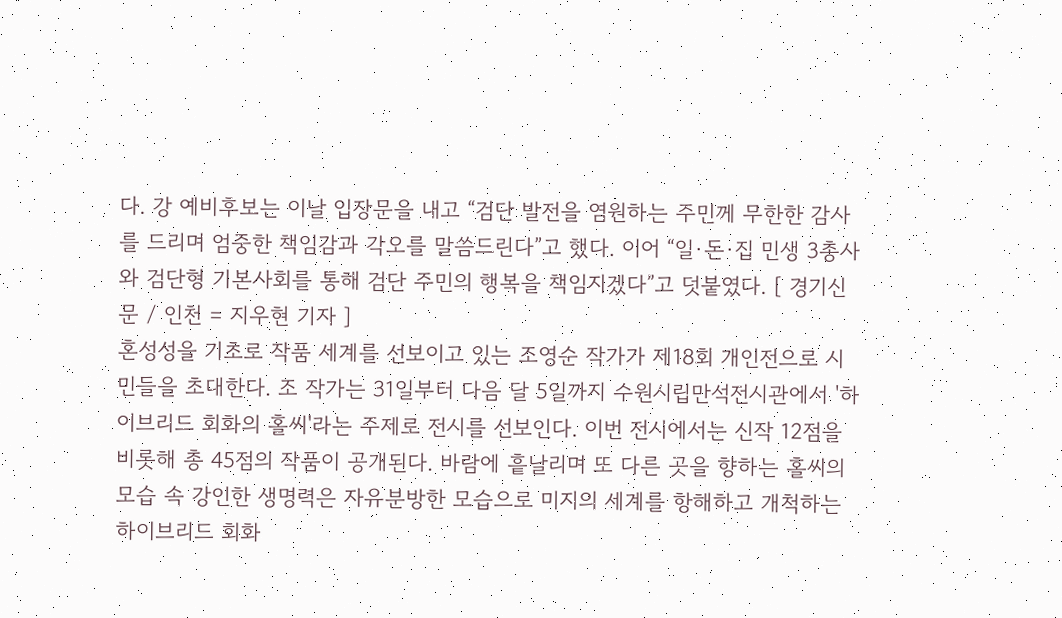다. 강 예비후보는 이날 입장문을 내고 “검단 발전을 염원하는 주민께 무한한 감사를 드리며 엄중한 책임감과 각오를 말씀드린다”고 했다. 이어 “일·돈·집 민생 3총사와 검단형 기본사회를 통해 검단 주민의 행복을 책임지겠다”고 덧붙였다. [ 경기신문 / 인천 = 지우현 기자 ]
혼성성을 기초로 작품 세계를 선보이고 있는 조영순 작가가 제18회 개인전으로 시민들을 초대한다. 조 작가는 31일부터 다음 달 5일까지 수원시립만석전시관에서 '하이브리드 회화의 홀씨'라는 주제로 전시를 선보인다. 이번 전시에서는 신작 12점을 비롯해 총 45점의 작품이 공개된다. 바람에 흩날리며 또 다른 곳을 향하는 홀씨의 모습 속 강인한 생명력은 자유분방한 모습으로 미지의 세계를 항해하고 개척하는 하이브리드 회화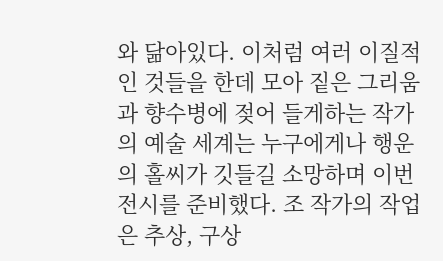와 닮아있다. 이처럼 여러 이질적인 것들을 한데 모아 짙은 그리움과 향수병에 젖어 들게하는 작가의 예술 세계는 누구에게나 행운의 홀씨가 깃들길 소망하며 이번 전시를 준비했다. 조 작가의 작업은 추상, 구상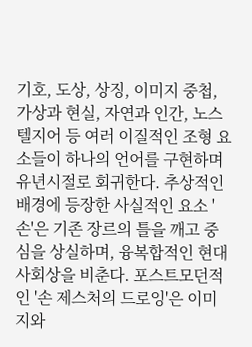기호, 도상, 상징, 이미지 중첩, 가상과 현실, 자연과 인간, 노스텔지어 등 여러 이질적인 조형 요소들이 하나의 언어를 구현하며 유년시절로 회귀한다. 추상적인 배경에 등장한 사실적인 요소 '손'은 기존 장르의 틀을 깨고 중심을 상실하며, 융복합적인 현대 사회상을 비춘다. 포스트모던적인 '손 제스처의 드로잉'은 이미지와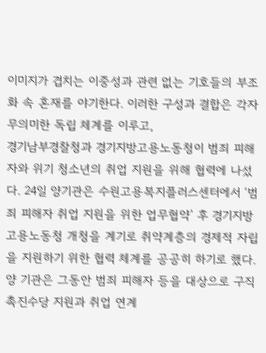이미지가 겹치는 이중성과 관련 없는 기호들의 부조화 속 혼재를 야기한다. 이러한 구성과 결합은 각자 무의미한 독립 체계를 이루고,
경기남부경찰청과 경기지방고용노동청이 범죄 피해자와 위기 청소년의 취업 지원을 위해 협력에 나섰다. 24일 양기관은 수원고용복지플러스센터에서 ‘범죄 피해자 취업 지원을 위한 업무협약’ 후 경기지방고용노동청 개청을 계기로 취약계층의 경제적 자립을 지원하기 위한 협력 체계를 공공히 하기로 했다. 양 기관은 그동안 범죄 피해자 등을 대상으로 구직촉진수당 지원과 취업 연계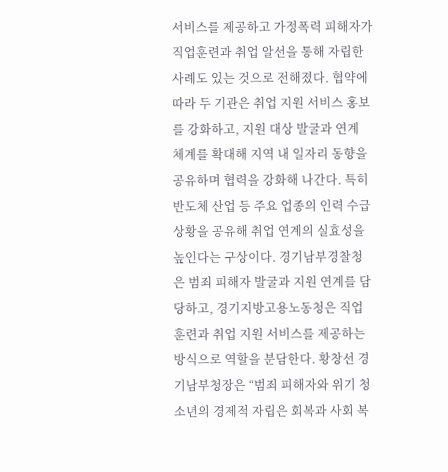서비스를 제공하고 가정폭력 피해자가 직업훈련과 취업 알선을 통해 자립한 사례도 있는 것으로 전해졌다. 협약에 따라 두 기관은 취업 지원 서비스 홍보를 강화하고, 지원 대상 발굴과 연계 체계를 확대해 지역 내 일자리 동향을 공유하며 협력을 강화해 나간다. 특히 반도체 산업 등 주요 업종의 인력 수급 상황을 공유해 취업 연계의 실효성을 높인다는 구상이다. 경기남부경찰청은 범죄 피해자 발굴과 지원 연계를 담당하고, 경기지방고용노동청은 직업훈련과 취업 지원 서비스를 제공하는 방식으로 역할을 분담한다. 황창선 경기남부청장은 “범죄 피해자와 위기 청소년의 경제적 자립은 회복과 사회 복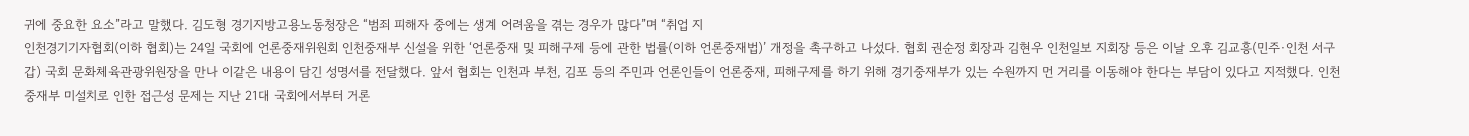귀에 중요한 요소”라고 말했다. 김도형 경기지방고용노동청장은 “범죄 피해자 중에는 생계 어려움을 겪는 경우가 많다”며 “취업 지
인천경기기자협회(이하 협회)는 24일 국회에 언론중재위원회 인천중재부 신설을 위한 ‘언론중재 및 피해구제 등에 관한 법률(이하 언론중재법)’ 개정을 촉구하고 나섰다. 협회 권순정 회장과 김현우 인천일보 지회장 등은 이날 오후 김교흥(민주·인천 서구갑) 국회 문화체육관광위원장을 만나 이같은 내용이 담긴 성명서를 전달했다. 앞서 협회는 인천과 부천, 김포 등의 주민과 언론인들이 언론중재, 피해구제를 하기 위해 경기중재부가 있는 수원까지 먼 거리를 이동해야 한다는 부담이 있다고 지적했다. 인천중재부 미설치로 인한 접근성 문제는 지난 21대 국회에서부터 거론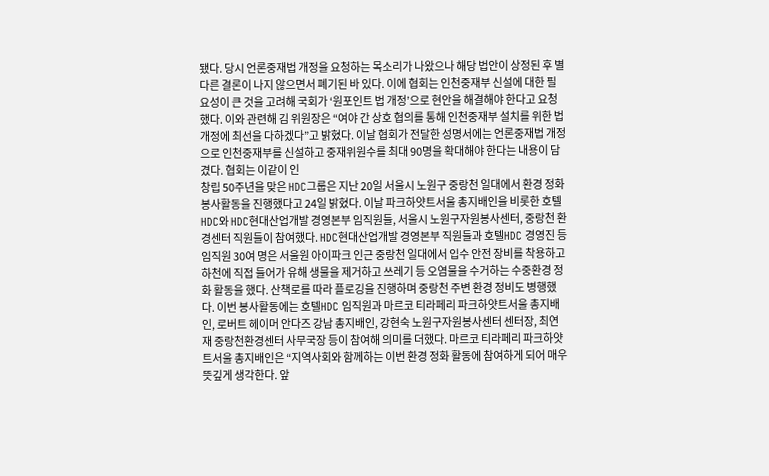됐다. 당시 언론중재법 개정을 요청하는 목소리가 나왔으나 해당 법안이 상정된 후 별다른 결론이 나지 않으면서 폐기된 바 있다. 이에 협회는 인천중재부 신설에 대한 필요성이 큰 것을 고려해 국회가 ‘원포인트 법 개정’으로 현안을 해결해야 한다고 요청했다. 이와 관련해 김 위원장은 “여야 간 상호 협의를 통해 인천중재부 설치를 위한 법 개정에 최선을 다하겠다”고 밝혔다. 이날 협회가 전달한 성명서에는 언론중재법 개정으로 인천중재부를 신설하고 중재위원수를 최대 90명을 확대해야 한다는 내용이 담겼다. 협회는 이같이 인
창립 50주년을 맞은 HDC그룹은 지난 20일 서울시 노원구 중랑천 일대에서 환경 정화 봉사활동을 진행했다고 24일 밝혔다. 이날 파크하얏트서울 총지배인을 비롯한 호텔HDC와 HDC현대산업개발 경영본부 임직원들, 서울시 노원구자원봉사센터, 중랑천 환경센터 직원들이 참여했다. HDC현대산업개발 경영본부 직원들과 호텔HDC 경영진 등 임직원 30여 명은 서울원 아이파크 인근 중랑천 일대에서 입수 안전 장비를 착용하고 하천에 직접 들어가 유해 생물을 제거하고 쓰레기 등 오염물을 수거하는 수중환경 정화 활동을 했다. 산책로를 따라 플로깅을 진행하며 중랑천 주변 환경 정비도 병행했다. 이번 봉사활동에는 호텔HDC 임직원과 마르코 티라페리 파크하얏트서울 총지배인, 로버트 헤이머 안다즈 강남 총지배인, 강현숙 노원구자원봉사센터 센터장, 최연재 중랑천환경센터 사무국장 등이 참여해 의미를 더했다. 마르코 티라페리 파크하얏트서울 총지배인은 “지역사회와 함께하는 이번 환경 정화 활동에 참여하게 되어 매우 뜻깊게 생각한다. 앞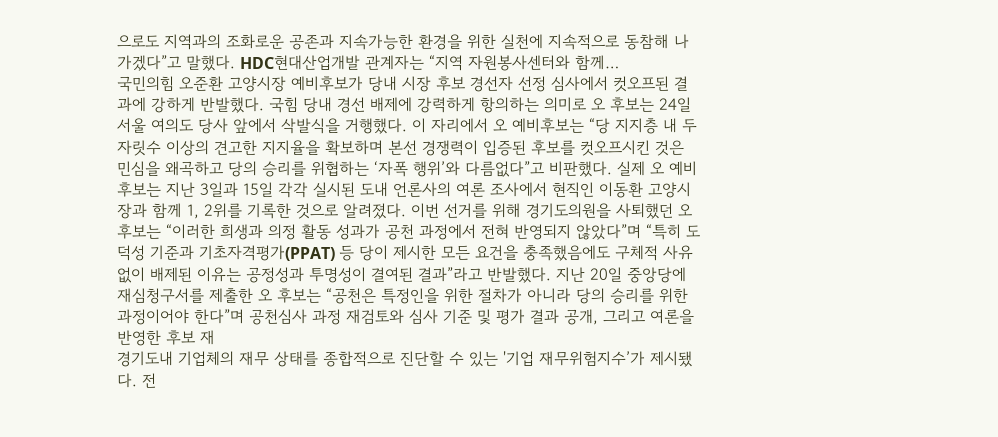으로도 지역과의 조화로운 공존과 지속가능한 환경을 위한 실천에 지속적으로 동참해 나가겠다”고 말했다. HDC현대산업개발 관계자는 “지역 자원봉사센터와 함께…
국민의힘 오준환 고양시장 예비후보가 당내 시장 후보 경선자 선정 심사에서 컷오프된 결과에 강하게 반발했다. 국힘 당내 경선 배제에 강력하게 항의하는 의미로 오 후보는 24일 서울 여의도 당사 앞에서 삭발식을 거행했다. 이 자리에서 오 예비후보는 “당 지지층 내 두 자릿수 이상의 견고한 지지율을 확보하며 본선 경쟁력이 입증된 후보를 컷오프시킨 것은 민심을 왜곡하고 당의 승리를 위협하는 ‘자폭 행위’와 다름없다”고 비판했다. 실제 오 예비후보는 지난 3일과 15일 각각 실시된 도내 언론사의 여론 조사에서 현직인 이동환 고양시장과 함께 1, 2위를 기록한 것으로 알려졌다. 이번 선거를 위해 경기도의원을 사퇴했던 오 후보는 “이러한 희생과 의정 활동 성과가 공천 과정에서 전혀 반영되지 않았다”며 “특히 도덕성 기준과 기초자격평가(PPAT) 등 당이 제시한 모든 요건을 충족했음에도 구체적 사유 없이 배제된 이유는 공정성과 투명성이 결여된 결과”라고 반발했다. 지난 20일 중앙당에 재심청구서를 제출한 오 후보는 “공천은 특정인을 위한 절차가 아니라 당의 승리를 위한 과정이어야 한다”며 공천심사 과정 재검토와 심사 기준 및 평가 결과 공개, 그리고 여론을 반영한 후보 재
경기도내 기업체의 재무 상태를 종합적으로 진단할 수 있는 '기업 재무위험지수’가 제시됐다. 전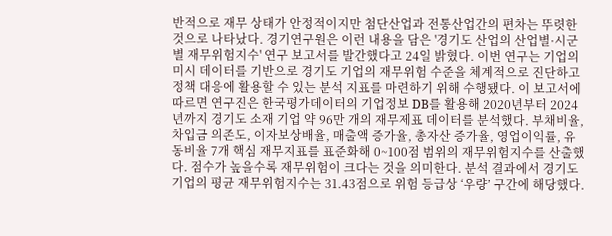반적으로 재무 상태가 안정적이지만 첨단산업과 전통산업간의 편차는 뚜렷한 것으로 나타났다. 경기연구원은 이런 내용을 담은 '경기도 산업의 산업별·시군별 재무위험지수' 연구 보고서를 발간했다고 24일 밝혔다. 이번 연구는 기업의 미시 데이터를 기반으로 경기도 기업의 재무위험 수준을 체계적으로 진단하고 정책 대응에 활용할 수 있는 분석 지표를 마련하기 위해 수행됐다. 이 보고서에 따르면 연구진은 한국평가데이터의 기업정보 DB를 활용해 2020년부터 2024년까지 경기도 소재 기업 약 96만 개의 재무제표 데이터를 분석했다. 부채비율, 차입금 의존도, 이자보상배율, 매출액 증가율, 총자산 증가율, 영업이익률, 유동비율 7개 핵심 재무지표를 표준화해 0~100점 범위의 재무위험지수를 산출했다. 점수가 높을수록 재무위험이 크다는 것을 의미한다. 분석 결과에서 경기도 기업의 평균 재무위험지수는 31.43점으로 위험 등급상 ‘우량’ 구간에 해당했다.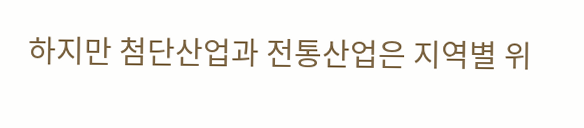하지만 첨단산업과 전통산업은 지역별 위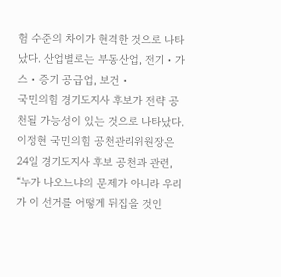험 수준의 차이가 현격한 것으로 나타났다. 산업별로는 부동산업, 전기・가스・증기 공급업, 보건・
국민의힘 경기도지사 후보가 전략 공천될 가능성이 있는 것으로 나타났다. 이정현 국민의힘 공천관리위원장은 24일 경기도지사 후보 공천과 관련, “누가 나오느냐의 문제가 아니라 우리가 이 선거를 어떻게 뒤집을 것인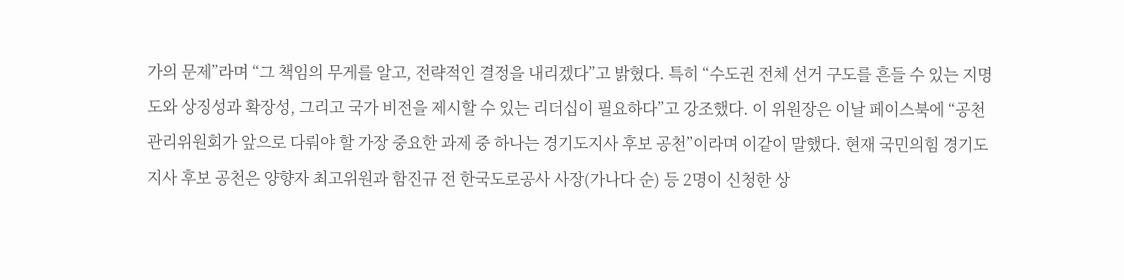가의 문제”라며 “그 책임의 무게를 알고, 전략적인 결정을 내리겠다”고 밝혔다. 특히 “수도권 전체 선거 구도를 흔들 수 있는 지명도와 상징성과 확장성, 그리고 국가 비전을 제시할 수 있는 리더십이 필요하다”고 강조했다. 이 위원장은 이날 페이스북에 “공천관리위원회가 앞으로 다뤄야 할 가장 중요한 과제 중 하나는 경기도지사 후보 공천”이라며 이같이 말했다. 현재 국민의힘 경기도지사 후보 공천은 양향자 최고위원과 함진규 전 한국도로공사 사장(가나다 순) 등 2명이 신청한 상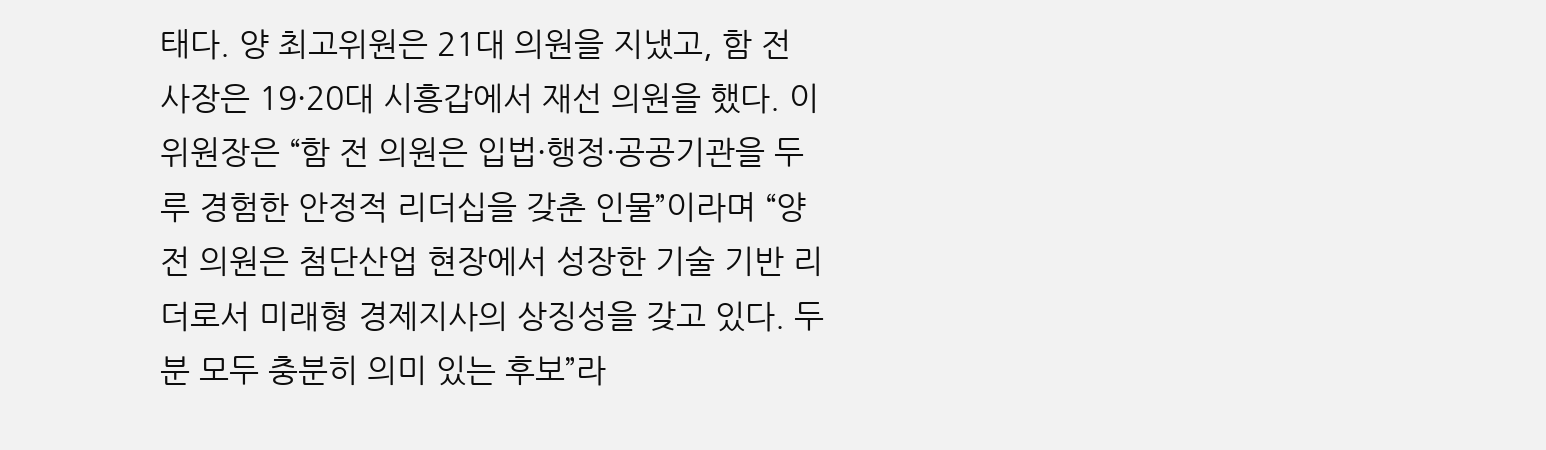태다. 양 최고위원은 21대 의원을 지냈고, 함 전 사장은 19·20대 시흥갑에서 재선 의원을 했다. 이 위원장은 “함 전 의원은 입법·행정·공공기관을 두루 경험한 안정적 리더십을 갖춘 인물”이라며 “양 전 의원은 첨단산업 현장에서 성장한 기술 기반 리더로서 미래형 경제지사의 상징성을 갖고 있다. 두 분 모두 충분히 의미 있는 후보”라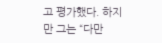고 평가했다. 하지만 그는 “다만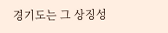경기도는 그 상징성